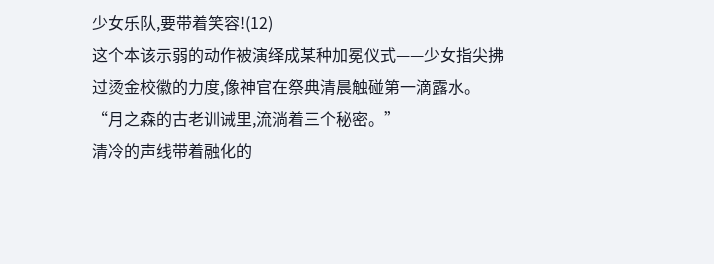少女乐队,要带着笑容!(12)
这个本该示弱的动作被演绎成某种加冕仪式——少女指尖拂过烫金校徽的力度,像神官在祭典清晨触碰第一滴露水。
“月之森的古老训诫里,流淌着三个秘密。”
清冷的声线带着融化的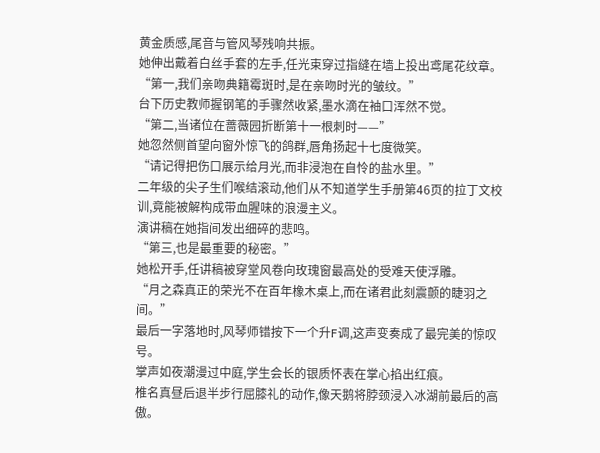黄金质感,尾音与管风琴残响共振。
她伸出戴着白丝手套的左手,任光束穿过指缝在墙上投出鸢尾花纹章。
“第一,我们亲吻典籍霉斑时,是在亲吻时光的皱纹。”
台下历史教师握钢笔的手骤然收紧,墨水滴在袖口浑然不觉。
“第二,当诸位在蔷薇园折断第十一根刺时——”
她忽然侧首望向窗外惊飞的鸽群,唇角扬起十七度微笑。
“请记得把伤口展示给月光,而非浸泡在自怜的盐水里。”
二年级的尖子生们喉结滚动,他们从不知道学生手册第46页的拉丁文校训,竟能被解构成带血腥味的浪漫主义。
演讲稿在她指间发出细碎的悲鸣。
“第三,也是最重要的秘密。”
她松开手,任讲稿被穿堂风卷向玫瑰窗最高处的受难天使浮雕。
“月之森真正的荣光不在百年橡木桌上,而在诸君此刻震颤的睫羽之间。”
最后一字落地时,风琴师错按下一个升F调,这声变奏成了最完美的惊叹号。
掌声如夜潮漫过中庭,学生会长的银质怀表在掌心掐出红痕。
椎名真昼后退半步行屈膝礼的动作,像天鹅将脖颈浸入冰湖前最后的高傲。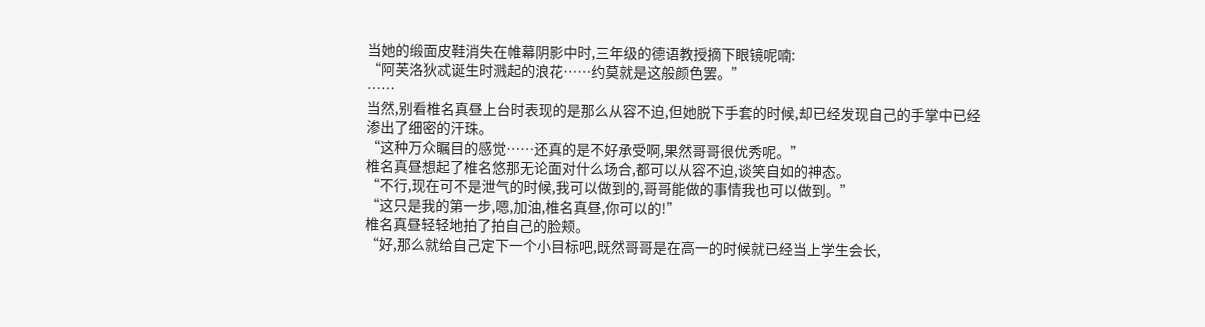当她的缎面皮鞋消失在帷幕阴影中时,三年级的德语教授摘下眼镜呢喃:
“阿芙洛狄忒诞生时溅起的浪花……约莫就是这般颜色罢。”
……
当然,别看椎名真昼上台时表现的是那么从容不迫,但她脱下手套的时候,却已经发现自己的手掌中已经渗出了细密的汗珠。
“这种万众瞩目的感觉……还真的是不好承受啊,果然哥哥很优秀呢。”
椎名真昼想起了椎名悠那无论面对什么场合,都可以从容不迫,谈笑自如的神态。
“不行,现在可不是泄气的时候,我可以做到的,哥哥能做的事情我也可以做到。”
“这只是我的第一步,嗯,加油,椎名真昼,你可以的!”
椎名真昼轻轻地拍了拍自己的脸颊。
“好,那么就给自己定下一个小目标吧,既然哥哥是在高一的时候就已经当上学生会长,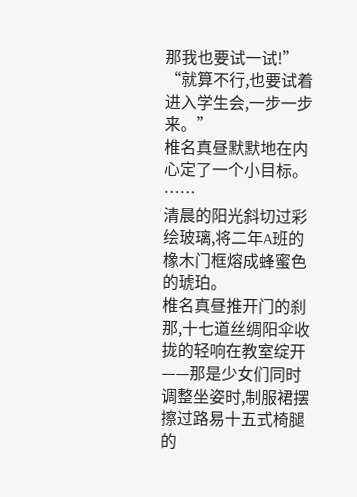那我也要试一试!”
“就算不行,也要试着进入学生会,一步一步来。”
椎名真昼默默地在内心定了一个小目标。
……
清晨的阳光斜切过彩绘玻璃,将二年A班的橡木门框熔成蜂蜜色的琥珀。
椎名真昼推开门的刹那,十七道丝绸阳伞收拢的轻响在教室绽开——那是少女们同时调整坐姿时,制服裙摆擦过路易十五式椅腿的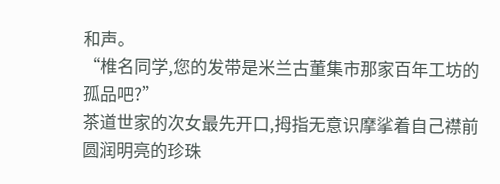和声。
“椎名同学,您的发带是米兰古董集市那家百年工坊的孤品吧?”
茶道世家的次女最先开口,拇指无意识摩挲着自己襟前圆润明亮的珍珠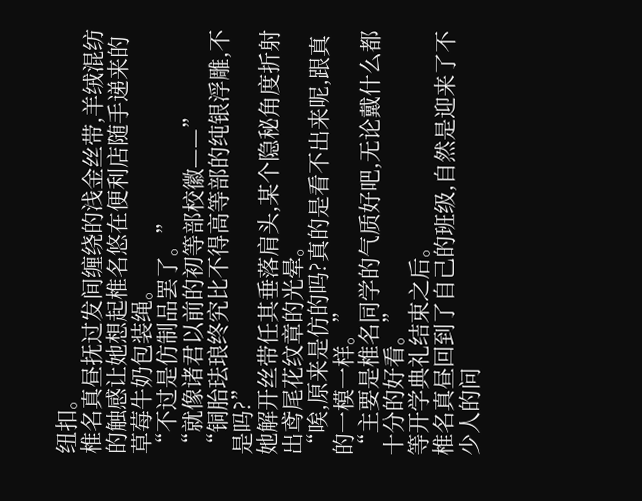纽扣。
椎名真昼抚过发间缠绕的浅金丝带,羊绒混纺的触感让她想起椎名悠在便利店随手递来的草莓牛奶包装绳。
“不过是仿制品罢了。”
“就像诸君以前的初等部校徽——”
“铜胎珐琅终究比不得高等部的纯银浮雕,不是吗?”
她解开丝带任其垂落肩头,某个隐秘角度折射出鸢尾花纹章的光晕。
“唉,原来是仿的吗?真的是看不出来呢,跟真的一模一样。”
“主要是椎名同学的气质好吧,无论戴什么都十分的好看。”
等开学典礼结束之后。
椎名真昼回到了自己的班级,自然是迎来了不少人的问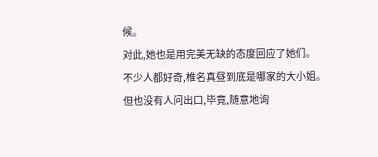候。
对此,她也是用完美无缺的态度回应了她们。
不少人都好奇,椎名真昼到底是哪家的大小姐。
但也没有人问出口,毕竟,随意地询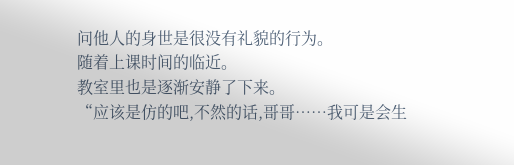问他人的身世是很没有礼貌的行为。
随着上课时间的临近。
教室里也是逐渐安静了下来。
“应该是仿的吧,不然的话,哥哥……我可是会生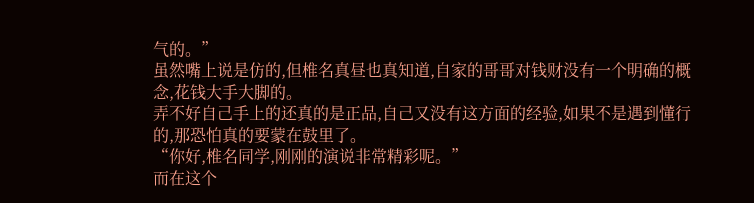气的。”
虽然嘴上说是仿的,但椎名真昼也真知道,自家的哥哥对钱财没有一个明确的概念,花钱大手大脚的。
弄不好自己手上的还真的是正品,自己又没有这方面的经验,如果不是遇到懂行的,那恐怕真的要蒙在鼓里了。
“你好,椎名同学,刚刚的演说非常精彩呢。”
而在这个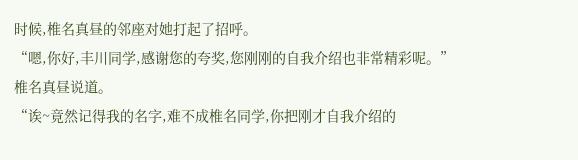时候,椎名真昼的邻座对她打起了招呼。
“嗯,你好,丰川同学,感谢您的夸奖,您刚刚的自我介绍也非常精彩呢。”
椎名真昼说道。
“诶~竟然记得我的名字,难不成椎名同学,你把刚才自我介绍的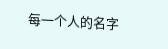每一个人的名字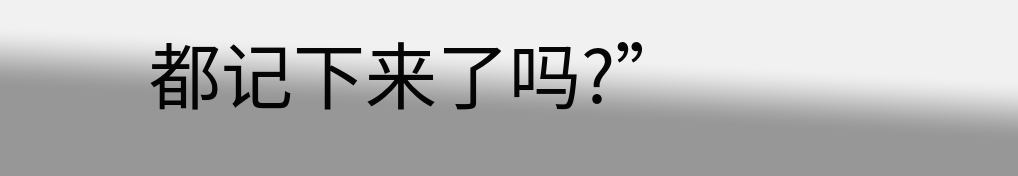都记下来了吗?”